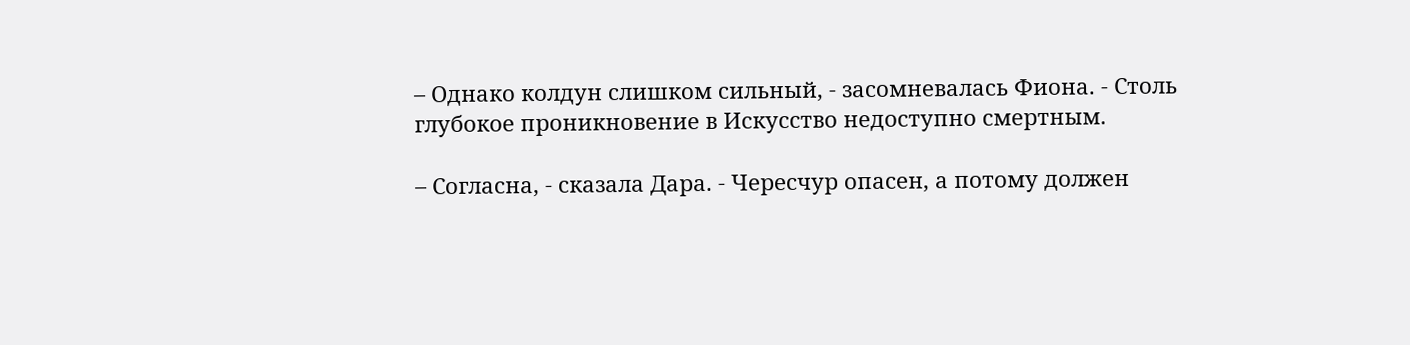– Однако колдун слишком сильный, - засомневалась Фиона. - Столь глубокое проникновение в Искусство недоступно смертным.

– Согласна, - сказала Дара. - Чересчур опасен, а потому должен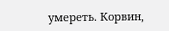умереть. Корвин,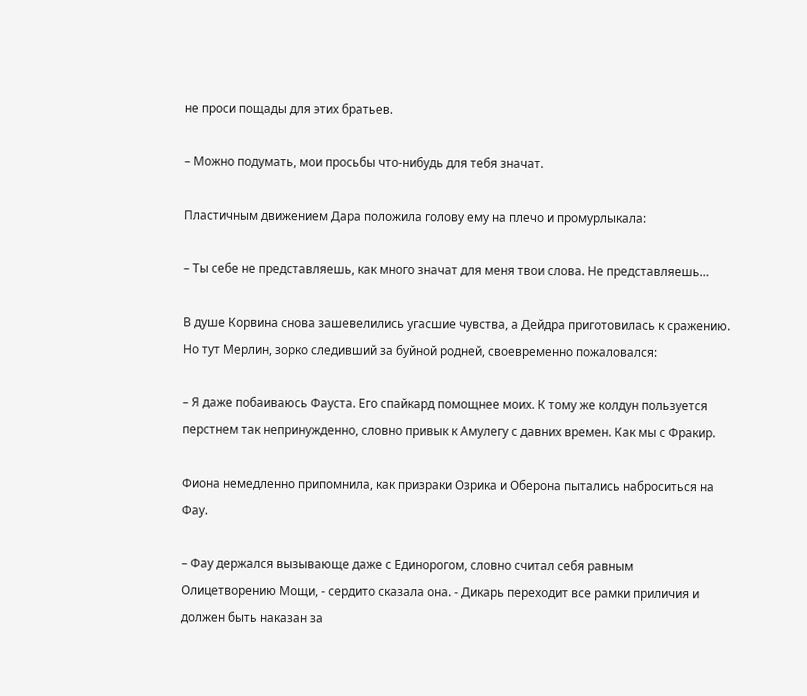не проси пощады для этих братьев.

– Можно подумать, мои просьбы что-нибудь для тебя значат.

Пластичным движением Дара положила голову ему на плечо и промурлыкала:

– Ты себе не представляешь, как много значат для меня твои слова. Не представляешь…

В душе Корвина снова зашевелились угасшие чувства, а Дейдра приготовилась к сражению. Но тут Мерлин, зорко следивший за буйной родней, своевременно пожаловался:

– Я даже побаиваюсь Фауста. Его спайкард помощнее моих. К тому же колдун пользуется перстнем так непринужденно, словно привык к Амулегу с давних времен. Как мы с Фракир.

Фиона немедленно припомнила, как призраки Озрика и Оберона пытались наброситься на Фау.

– Фау держался вызывающе даже с Единорогом, словно считал себя равным Олицетворению Мощи, - сердито сказала она. - Дикарь переходит все рамки приличия и должен быть наказан за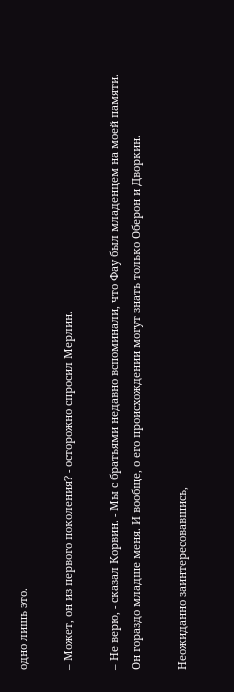одно лишь это.

– Может, он из первого поколения? - осторожно спросил Мерлин.

– Не верю, - сказал Корвин. - Мы с братьями недавно вспоминали, что Фау был младенцем на моей памяти. Он гораздо младше меня. И вообще, о его происхождении могут знать только Оберон и Дворкин.

Неожиданно заинтересовавшись,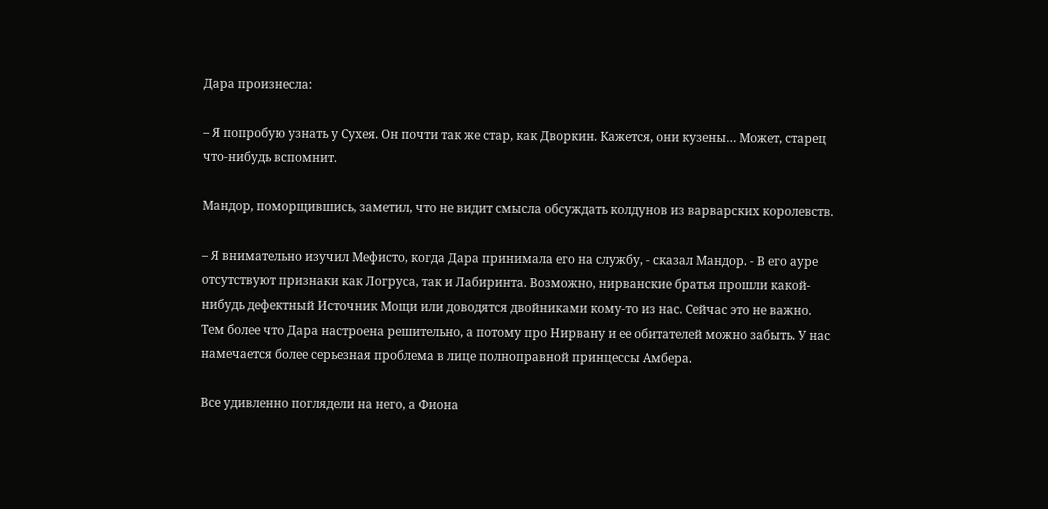Дара произнесла:

– Я попробую узнать у Сухея. Он почти так же стар, как Дворкин. Кажется, они кузены… Может, старец что-нибудь вспомнит.

Мандор, поморщившись, заметил, что не видит смысла обсуждать колдунов из варварских королевств.

– Я внимательно изучил Мефисто, когда Дара принимала его на службу, - сказал Мандор. - В его ауре отсутствуют признаки как Логруса, так и Лабиринта. Возможно, нирванские братья прошли какой-нибудь дефектный Источник Мощи или доводятся двойниками кому-то из нас. Сейчас это не важно. Тем более что Дара настроена решительно, а потому про Нирвану и ее обитателей можно забыть. У нас намечается более серьезная проблема в лице полноправной принцессы Амбера.

Все удивленно поглядели на него, а Фиона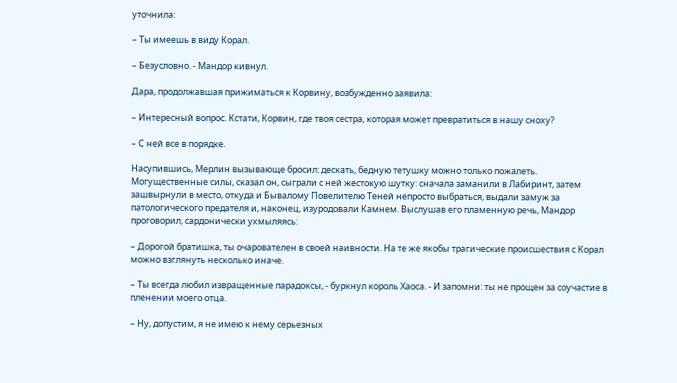уточнила:

– Ты имеешь в виду Корал.

– Безусловно. - Мандор кивнул.

Дара, продолжавшая прижиматься к Корвину, возбужденно заявила:

– Интересный вопрос. Кстати, Корвин, где твоя сестра, которая может превратиться в нашу сноху?

– С ней все в порядке.

Насупившись, Мерлин вызывающе бросил: дескать, бедную тетушку можно только пожалеть. Могущественные силы, сказал он, сыграли с ней жестокую шутку: сначала заманили в Лабиринт, затем зашвырнули в место, откуда и Бывалому Повелителю Теней непросто выбраться, выдали замуж за патологического предателя и, наконец, изуродовали Камнем. Выслушав его пламенную речь, Мандор проговорил, сардонически ухмыляясь:

– Дорогой братишка, ты очарователен в своей наивности. На те же якобы трагические происшествия с Корал можно взглянуть несколько иначе.

– Ты всегда любил извращенные парадоксы, - буркнул король Хаоса. - И запомни: ты не прощен за соучастие в пленении моего отца.

– Ну, допустим, я не имею к нему серьезных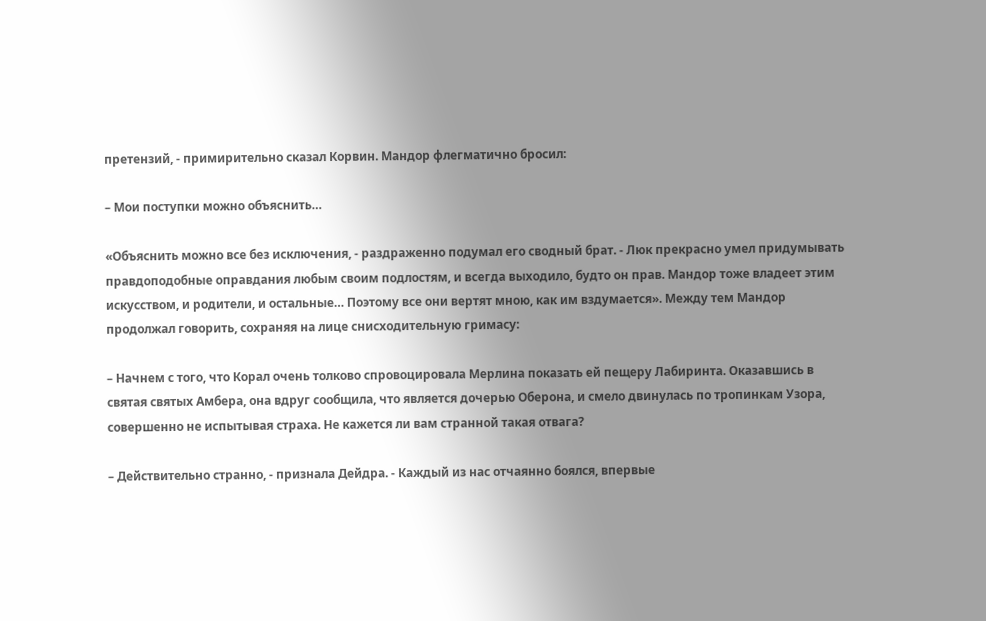претензий, - примирительно сказал Корвин. Мандор флегматично бросил:

– Мои поступки можно объяснить…

«Объяснить можно все без исключения, - раздраженно подумал его сводный брат. - Люк прекрасно умел придумывать правдоподобные оправдания любым своим подлостям, и всегда выходило, будто он прав. Мандор тоже владеет этим искусством, и родители, и остальные… Поэтому все они вертят мною, как им вздумается». Между тем Мандор продолжал говорить, сохраняя на лице снисходительную гримасу:

– Начнем с того, что Корал очень толково спровоцировала Мерлина показать ей пещеру Лабиринта. Оказавшись в святая святых Амбера, она вдруг сообщила, что является дочерью Оберона, и смело двинулась по тропинкам Узора, совершенно не испытывая страха. Не кажется ли вам странной такая отвага?

– Действительно странно, - признала Дейдра. - Каждый из нас отчаянно боялся, впервые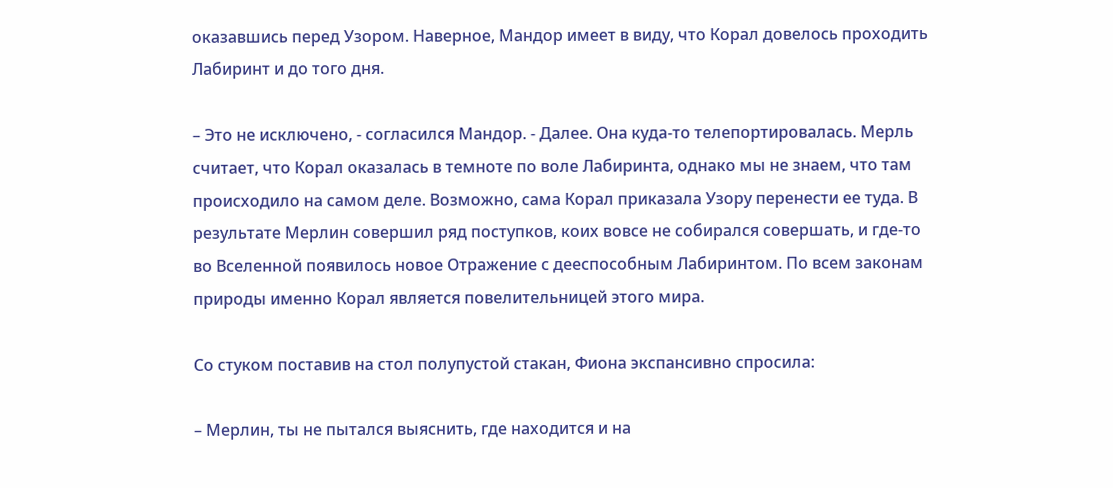оказавшись перед Узором. Наверное, Мандор имеет в виду, что Корал довелось проходить Лабиринт и до того дня.

– Это не исключено, - согласился Мандор. - Далее. Она куда-то телепортировалась. Мерль считает, что Корал оказалась в темноте по воле Лабиринта, однако мы не знаем, что там происходило на самом деле. Возможно, сама Корал приказала Узору перенести ее туда. В результате Мерлин совершил ряд поступков, коих вовсе не собирался совершать, и где-то во Вселенной появилось новое Отражение с дееспособным Лабиринтом. По всем законам природы именно Корал является повелительницей этого мира.

Со стуком поставив на стол полупустой стакан, Фиона экспансивно спросила:

– Мерлин, ты не пытался выяснить, где находится и на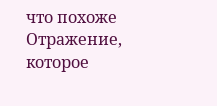что похоже Отражение, которое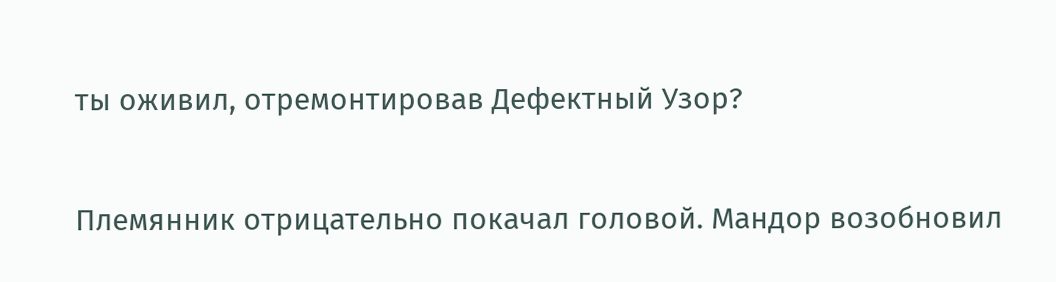ты оживил, отремонтировав Дефектный Узор?

Племянник отрицательно покачал головой. Мандор возобновил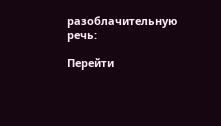разоблачительную речь:

Перейти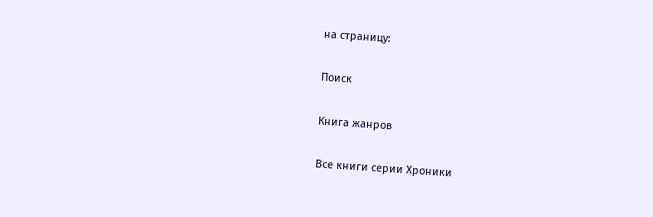на страницу:

Поиск

Книга жанров

Все книги серии Хроники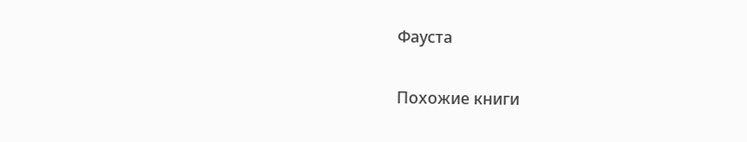Фауста

Похожие книги